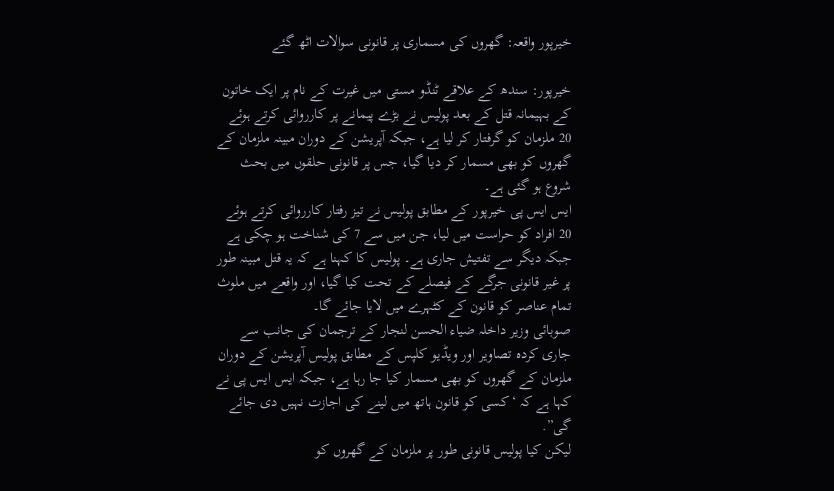خیرپور واقعہ: گھروں کی مسماری پر قانونی سوالات اٹھ گئے

خیرپور: سندھ کے علاقے ٹنڈو مستی میں غیرت کے نام پر ایک خاتون کے بہیمانہ قتل کے بعد پولیس نے بڑے پیمانے پر کارروائی کرتے ہوئے 20 ملزمان کو گرفتار کر لیا ہے، جبکہ آپریشن کے دوران مبینہ ملزمان کے گھروں کو بھی مسمار کر دیا گیا، جس پر قانونی حلقوں میں بحث شروع ہو گئی ہے۔
ایس ایس پی خیرپور کے مطابق پولیس نے تیز رفتار کارروائی کرتے ہوئے 20 افراد کو حراست میں لیا، جن میں سے 7 کی شناخت ہو چکی ہے جبکہ دیگر سے تفتیش جاری ہے۔ پولیس کا کہنا ہے کہ یہ قتل مبینہ طور پر غیر قانونی جرگے کے فیصلے کے تحت کیا گیا، اور واقعے میں ملوث تمام عناصر کو قانون کے کٹہرے میں لایا جائے گا۔
صوبائی وزیر داخلہ ضیاء الحسن لنجار کے ترجمان کی جانب سے جاری کردہ تصاویر اور ویڈیو کلپس کے مطابق پولیس آپریشن کے دوران ملزمان کے گھروں کو بھی مسمار کیا جا رہا ہے، جبکہ ایس ایس پی نے کہا ہے کہ ‘کسی کو قانون ہاتھ میں لینے کی اجازت نہیں دی جائے گی”.
لیکن کیا پولیس قانونی طور پر ملزمان کے گھروں کو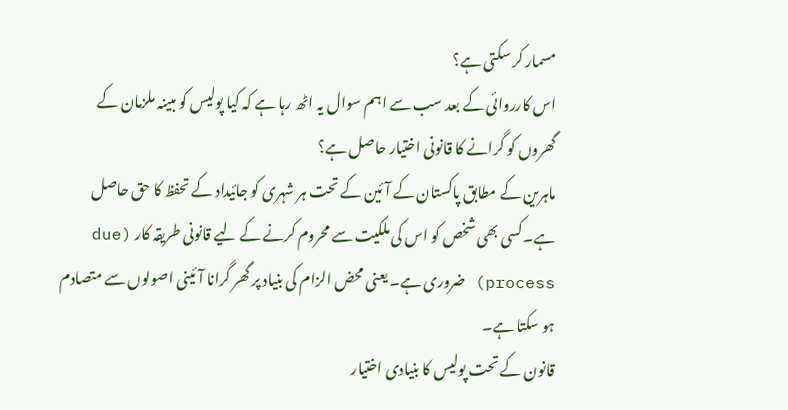مسمار کر سکتی ہے؟
اس کارروائی کے بعد سب سے اہم سوال یہ اٹھ رہا ہے کہ کیا پولیس کو مبینہ ملزمان کے گھروں کو گرانے کا قانونی اختیار حاصل ہے؟
ماہرین کے مطابق پاکستان کے آئین کے تحت ہر شہری کو جائیداد کے تحفظ کا حق حاصل ہے۔کسی بھی شخص کو اس کی ملکیت سے محروم کرنے کے لیے قانونی طریقہ کار (due process) ضروری ہے۔ یعنی محض الزام کی بنیاد پر گھر گرانا آئینی اصولوں سے متصادم ہو سکتا ہے۔
قانون کے تحت پولیس کا بنیادی اختیار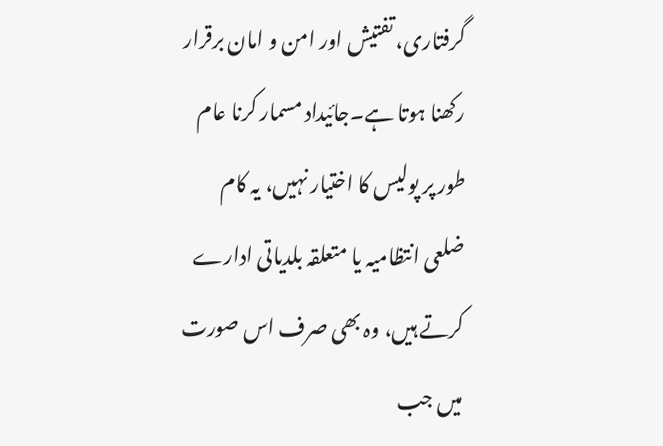گرفتاری، تفتیش اور امن و امان برقرار رکھنا ہوتا ہے۔جائیداد مسمار کرنا عام طور پر پولیس کا اختیار نہیں، یہ کام ضلعی انتظامیہ یا متعلقہ بلدیاتی ادارے کرتے ہیں، وہ بھی صرف اس صورت میں جب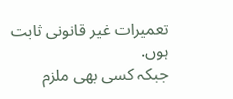تعمیرات غیر قانونی ثابت ہوں.
جبکہ کسی بھی ملزم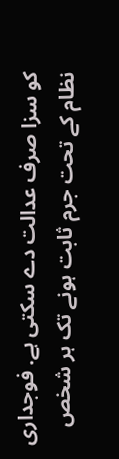کو سزا صرف عدالت دے سکتی ہے. فوجداری نظام کے تحت جرم ثابت ہونے تک ہر شخص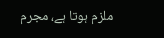ملزم ہوتا ہے، مجرم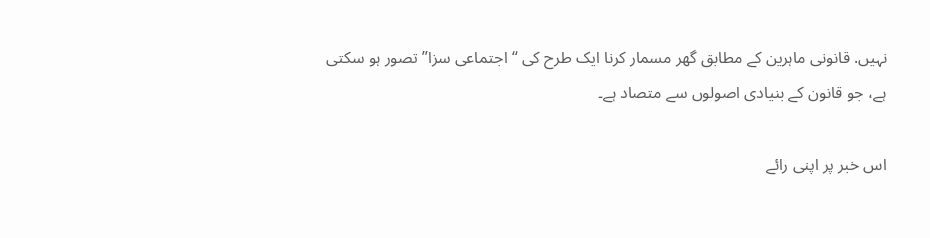نہیں. قانونی ماہرین کے مطابق گھر مسمار کرنا ایک طرح کی “اجتماعی سزا” تصور ہو سکتی ہے، جو قانون کے بنیادی اصولوں سے متصاد ہے۔

اس خبر پر اپنی رائے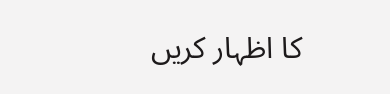کا اظہار کریں